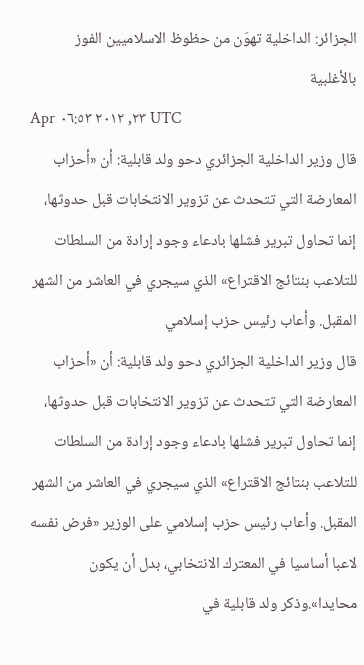الجزائر: الداخلية تهوَن من حظوظ الاسلاميين الفوز بالأغلبية
Apr ٢٣, ٢٠١٢ ٠٦:٥٣ UTC
قال وزير الداخلية الجزائري دحو ولد قابلية: أن «أحزاب المعارضة التي تتحدث عن تزوير الانتخابات قبل حدوثها، إنما تحاول تبرير فشلها بادعاء وجود إرادة من السلطات للتلاعب بنتائج الاقتراع» الذي سيجري في العاشر من الشهر المقبل. وأعاب رئيس حزب إسلامي
قال وزير الداخلية الجزائري دحو ولد قابلية: أن «أحزاب المعارضة التي تتحدث عن تزوير الانتخابات قبل حدوثها، إنما تحاول تبرير فشلها بادعاء وجود إرادة من السلطات للتلاعب بنتائج الاقتراع» الذي سيجري في العاشر من الشهر المقبل. وأعاب رئيس حزب إسلامي على الوزير «فرض نفسه لاعبا أساسيا في المعترك الانتخابي، بدل أن يكون محايدا».وذكر ولد قابلية في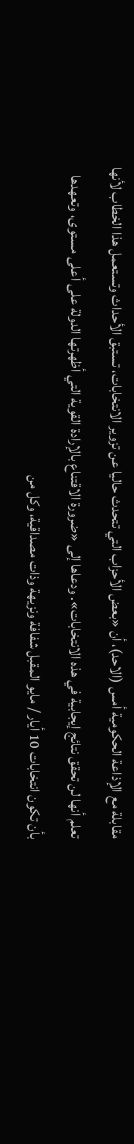مقابلة مع الإذاعة الحكومية أمس (الاحد)، أن «بعض الأحزاب التي تتحدث حاليا عن تزوير الانتخابات، تستبق الأحداث وتستعمل هذا الخطاب لأنها تعلم أنها لن تحقق نتائج إيجابية في هذه الانتخابات». ودعاها إلى «ضرورة الاقتناع بالإرادة القوية التي أظهرتها الدولة على أعلى مستوى، وتعهدها بأن تكون انتخابات 10 أيار / مايو المقبل شفافة ونزيهة وذات مصداقية، وكل من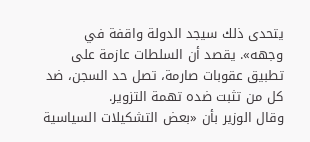يتحدى ذلك سيجد الدولة واقفة في وجهه». يقصد أن السلطات عازمة على تطبيق عقوبات صارمة، تصل حد السجن، ضد كل من تثبت ضده تهمة التزوير.
وقال الوزير بأن «بعض التشكيلات السياسية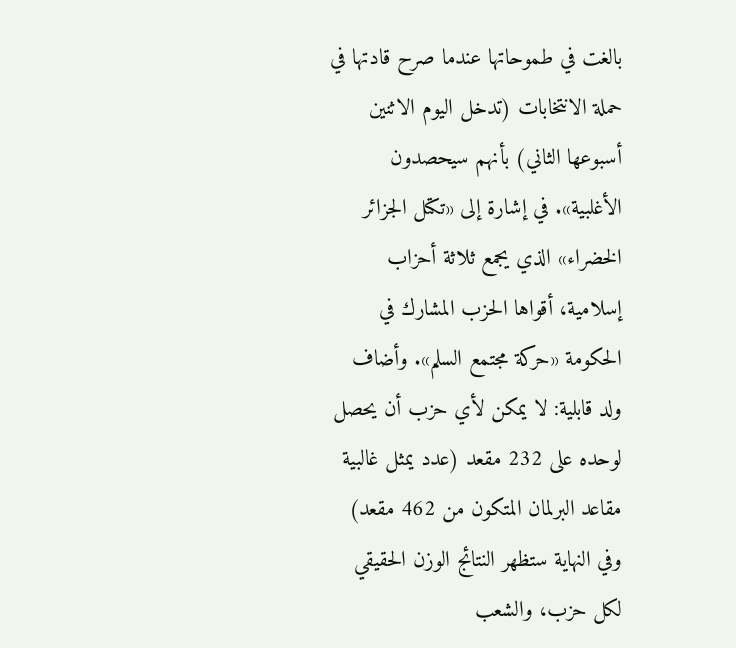بالغت في طموحاتها عندما صرح قادتها في حملة الانتخابات (تدخل اليوم الاثنين أسبوعها الثاني) بأنهم سيحصدون الأغلبية». في إشارة إلى «تكتل الجزائر الخضراء» الذي يجمع ثلاثة أحزاب إسلامية، أقواها الحزب المشارك في الحكومة «حركة مجتمع السلم». وأضاف ولد قابلية: لا يمكن لأي حزب أن يحصل لوحده على 232 مقعد (عدد يمثل غالبية مقاعد البرلمان المتكون من 462 مقعد) وفي النهاية ستظهر النتائج الوزن الحقيقي لكل حزب، والشعب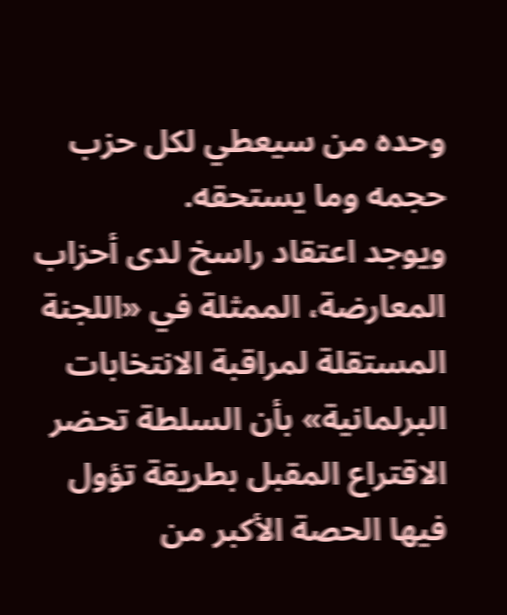وحده من سيعطي لكل حزب حجمه وما يستحقه.
ويوجد اعتقاد راسخ لدى أحزاب المعارضة، الممثلة في «اللجنة المستقلة لمراقبة الانتخابات البرلمانية» بأن السلطة تحضر الاقتراع المقبل بطريقة تؤول فيها الحصة الأكبر من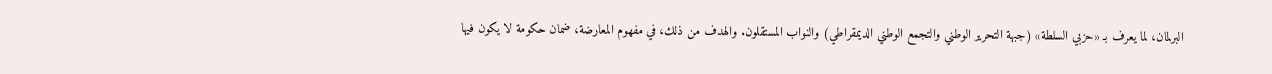البرلمان، لما يعرف بـ «حزبي السلطة» (جبهة التحرير الوطني والتجمع الوطني الديمقراطي) والنواب المستقلون. والهدف من ذلك، في مفهوم المعارضة، ضمان حكومة لا يكون فيها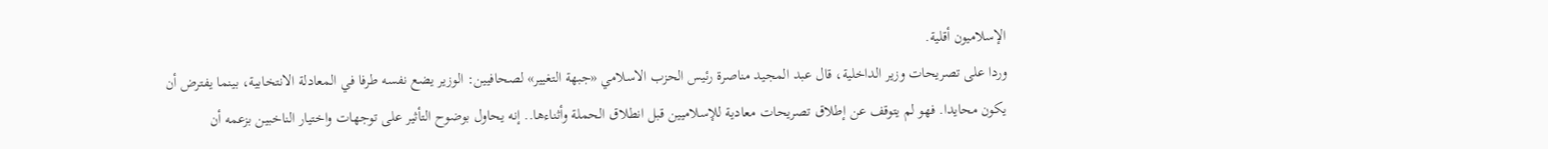الإسلاميون أقلية.
وردا على تصريحات وزير الداخلية، قال عبد المجيد مناصرة رئيس الحزب الاسلامي «جبهة التغيير» لصحافيين: الوزير يضع نفسه طرفا في المعادلة الانتخابية، بينما يفترض أن يكون محايدا. فهو لم يتوقف عن إطلاق تصريحات معادية للإسلاميين قبل انطلاق الحملة وأثناءها.. إنه يحاول بوضوح التأثير على توجهات واختيار الناخبين بزعمه أن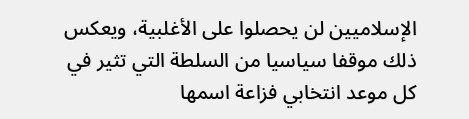الإسلاميين لن يحصلوا على الأغلبية، ويعكس ذلك موقفا سياسيا من السلطة التي تثير في كل موعد انتخابي فزاعة اسمها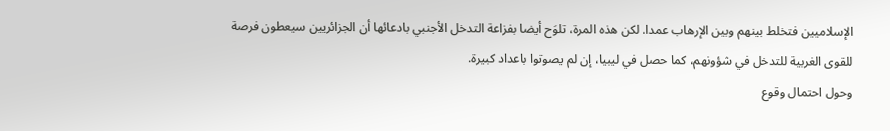الإسلاميين فتخلط بينهم وبين الإرهاب عمدا. لكن هذه المرة، تلوَح أيضا بفزاعة التدخل الأجنبي بادعائها أن الجزائريين سيعطون فرصة للقوى الغربية للتدخل في شؤونهم، كما حصل في ليبيا، إن لم يصوتوا باعداد كبيرة.
وحول احتمال وقوع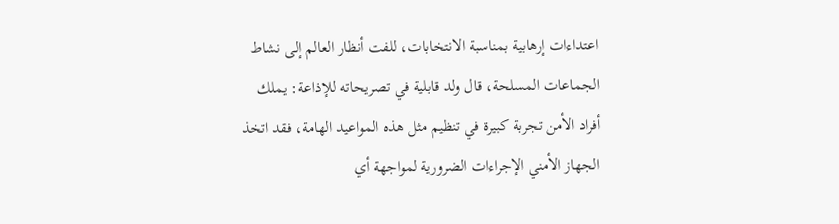اعتداءات إرهابية بمناسبة الانتخابات، للفت أنظار العالم إلى نشاط الجماعات المسلحة، قال ولد قابلية في تصريحاته للإذاعة: يملك أفراد الأمن تجربة كبيرة في تنظيم مثل هذه المواعيد الهامة، فقد اتخذ الجهاز الأمني الإجراءات الضرورية لمواجهة أي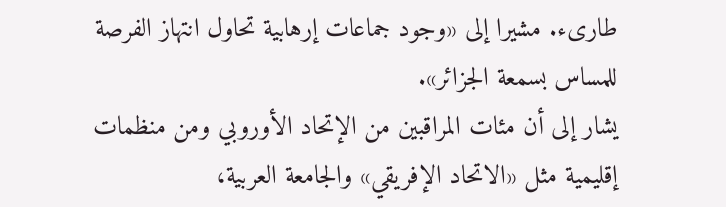طارىء. مشيرا إلى «وجود جماعات إرهابية تحاول انتهاز الفرصة للمساس بسمعة الجزائر».
يشار إلى أن مئات المراقبين من الإتحاد الأوروبي ومن منظمات إقليمية مثل «الاتحاد الإفريقي» والجامعة العربية،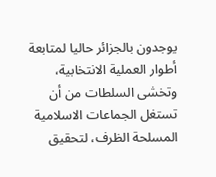يوجدون بالجزائر حاليا لمتابعة أطوار العملية الانتخابية، وتخشى السلطات من أن تستغل الجماعات الاسلامية المسلحة الظرف، لتحقيق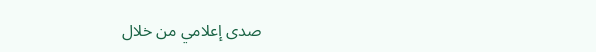صدى إعلامي من خلال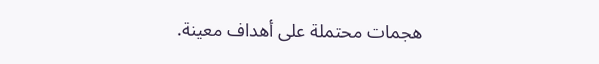هجمات محتملة على أهداف معينة.